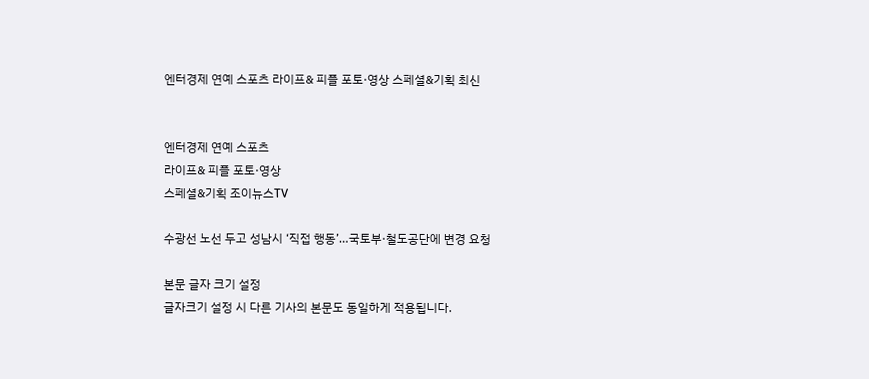엔터경제 연예 스포츠 라이프& 피플 포토·영상 스페셜&기획 최신


엔터경제 연예 스포츠
라이프& 피플 포토·영상
스페셜&기획 조이뉴스TV

수광선 노선 두고 성남시 ‘직접 행동’…국토부·철도공단에 변경 요청

본문 글자 크기 설정
글자크기 설정 시 다른 기사의 본문도 동일하게 적용됩니다.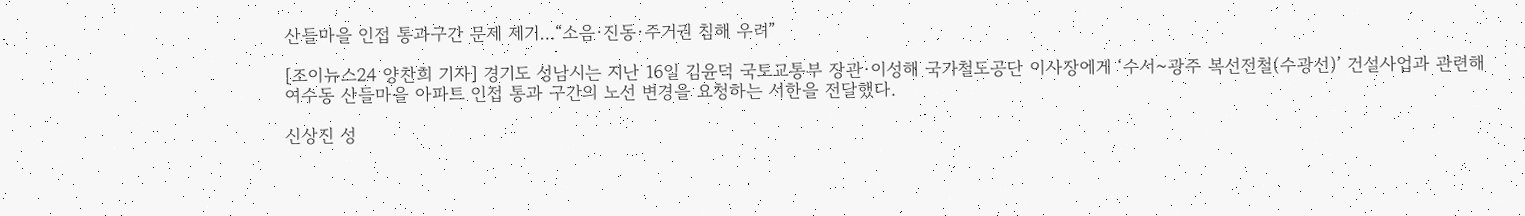산들마을 인접 통과구간 문제 제기…“소음·진동·주거권 침해 우려”

[조이뉴스24 양찬희 기자] 경기도 성남시는 지난 16일 김윤덕 국토교통부 장관·이성해 국가철도공단 이사장에게 ‘수서~광주 복선전철(수광선)’ 건설사업과 관련해 여수동 산들마을 아파트 인접 통과 구간의 노선 변경을 요청하는 서한을 전달했다.

신상진 성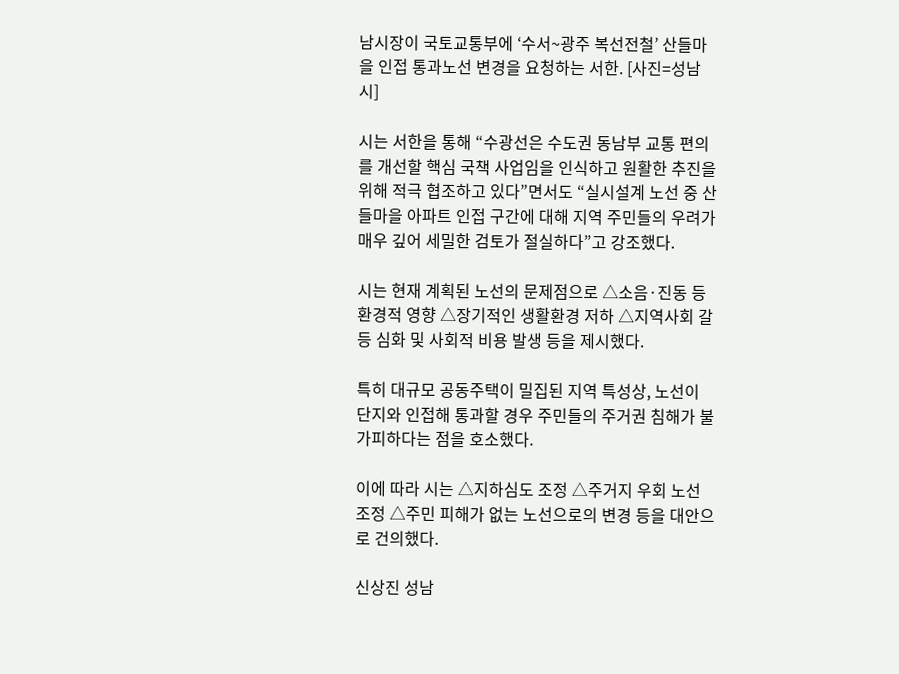남시장이 국토교통부에 ‘수서~광주 복선전철’ 산들마을 인접 통과노선 변경을 요청하는 서한. [사진=성남시]

시는 서한을 통해 “수광선은 수도권 동남부 교통 편의를 개선할 핵심 국책 사업임을 인식하고 원활한 추진을 위해 적극 협조하고 있다”면서도 “실시설계 노선 중 산들마을 아파트 인접 구간에 대해 지역 주민들의 우려가 매우 깊어 세밀한 검토가 절실하다”고 강조했다.

시는 현재 계획된 노선의 문제점으로 △소음·진동 등 환경적 영향 △장기적인 생활환경 저하 △지역사회 갈등 심화 및 사회적 비용 발생 등을 제시했다.

특히 대규모 공동주택이 밀집된 지역 특성상, 노선이 단지와 인접해 통과할 경우 주민들의 주거권 침해가 불가피하다는 점을 호소했다.

이에 따라 시는 △지하심도 조정 △주거지 우회 노선 조정 △주민 피해가 없는 노선으로의 변경 등을 대안으로 건의했다.

신상진 성남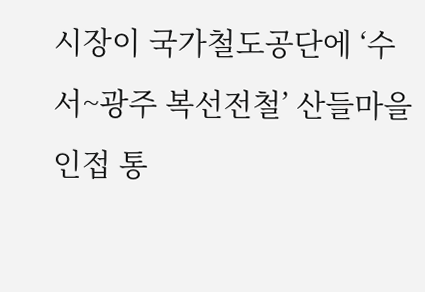시장이 국가철도공단에 ‘수서~광주 복선전철’ 산들마을 인접 통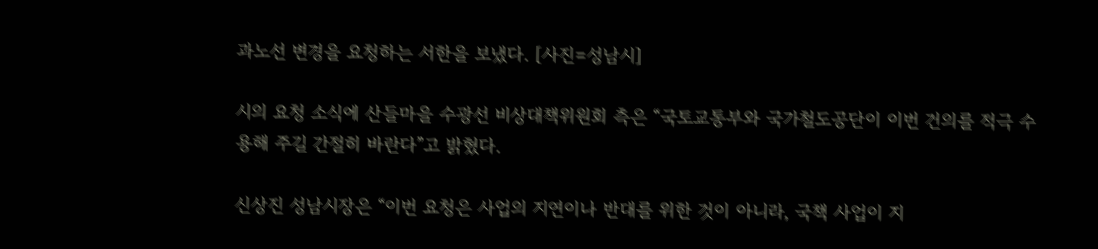과노선 변경을 요청하는 서한을 보냈다. [사진=성남시]

시의 요청 소식에 산들마을 수광선 비상대책위원회 측은 “국토교통부와 국가철도공단이 이번 건의를 적극 수용해 주길 간절히 바란다”고 밝혔다.

신상진 성남시장은 “이번 요청은 사업의 지연이나 반대를 위한 것이 아니라, 국책 사업이 지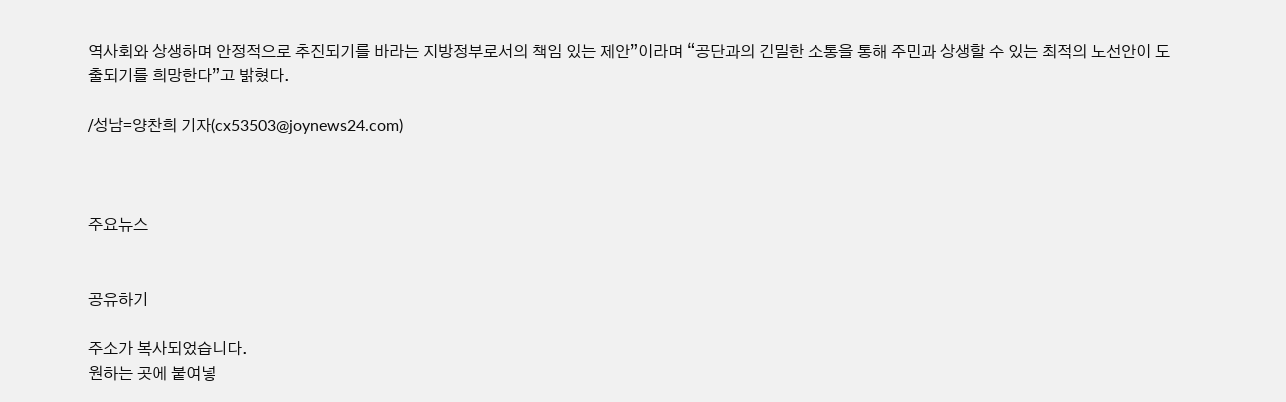역사회와 상생하며 안정적으로 추진되기를 바라는 지방정부로서의 책임 있는 제안”이라며 “공단과의 긴밀한 소통을 통해 주민과 상생할 수 있는 최적의 노선안이 도출되기를 희망한다”고 밝혔다.

/성남=양찬희 기자(cx53503@joynews24.com)



주요뉴스


공유하기

주소가 복사되었습니다.
원하는 곳에 붙여넣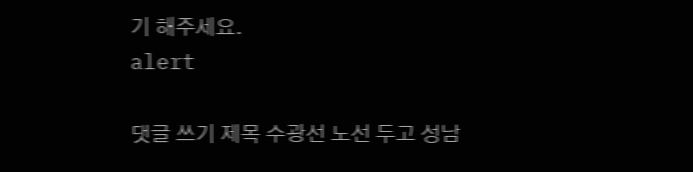기 해주세요.
alert

댓글 쓰기 제목 수광선 노선 두고 성남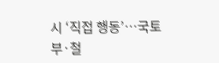시 ‘직접 행동’…국토부·철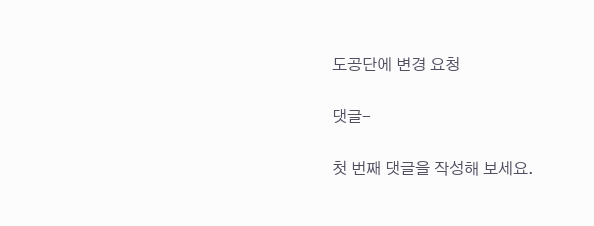도공단에 변경 요청

댓글-

첫 번째 댓글을 작성해 보세요.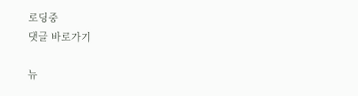로딩중
댓글 바로가기

뉴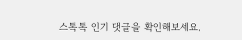스톡톡 인기 댓글을 확인해보세요.